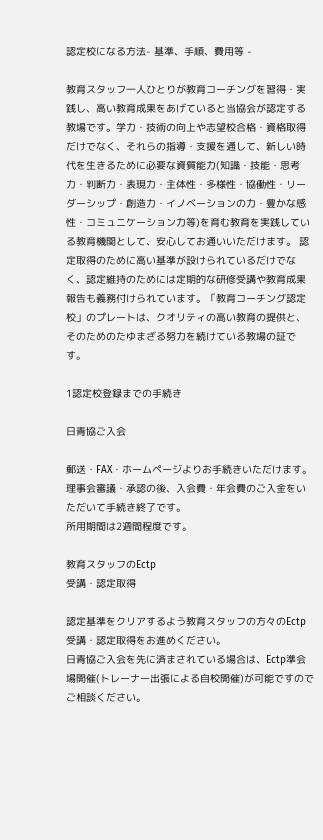認定校になる方法- 基準、手順、費用等 -

教育スタッフ一人ひとりが教育コーチングを習得・実践し、高い教育成果をあげていると当協会が認定する教場です。学力・技術の向上や志望校合格・資格取得だけでなく、それらの指導・支援を通して、新しい時代を生きるために必要な資質能力(知識・技能・思考力・判断力・表現力・主体性・多様性・協働性・リーダーシップ・創造力・イノベーションの力・豊かな感性・コミュニケーション力等)を育む教育を実践している教育機関として、安心してお通いいただけます。 認定取得のために高い基準が設けられているだけでなく、認定維持のためには定期的な研修受講や教育成果報告も義務付けられています。「教育コーチング認定校」のプレートは、クオリティの高い教育の提供と、そのためのたゆまざる努力を続けている教場の証です。

1認定校登録までの手続き

日青協ご入会

郵送・FAX・ホームページよりお手続きいただけます。
理事会審議・承認の後、入会費・年会費のご入金をいただいて手続き終了です。
所用期間は2週間程度です。

教育スタッフのEctp
受講・認定取得

認定基準をクリアするよう教育スタッフの方々のEctp受講・認定取得をお進めください。
日青協ご入会を先に済まされている場合は、Ectp準会場開催(トレーナー出張による自校開催)が可能ですのでご相談ください。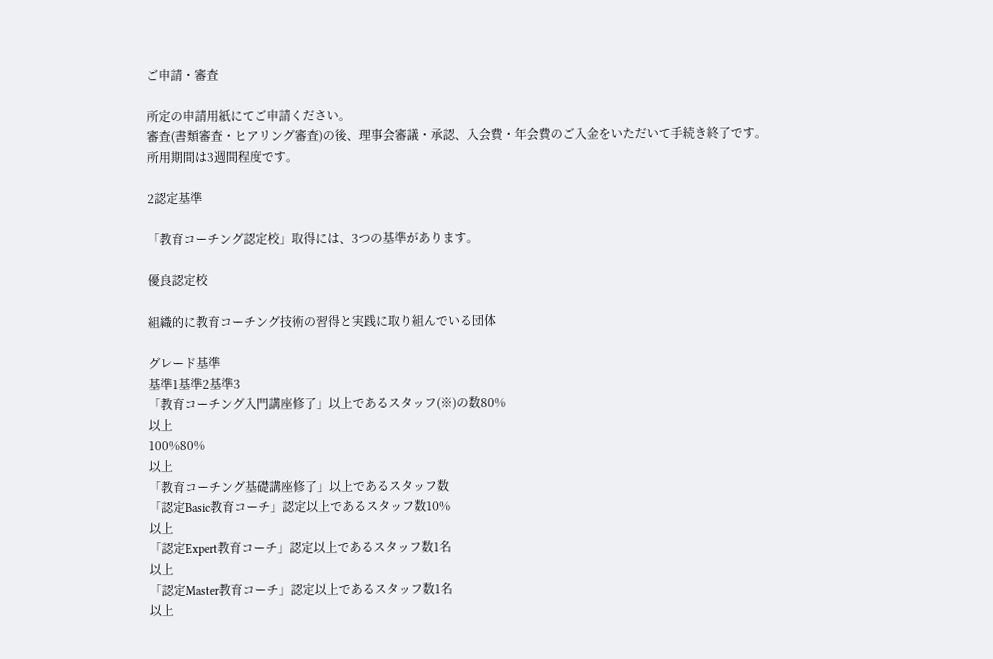ご申請・審査

所定の申請用紙にてご申請ください。
審査(書類審査・ヒアリング審査)の後、理事会審議・承認、入会費・年会費のご入金をいただいて手続き終了です。
所用期間は3週間程度です。

2認定基準

「教育コーチング認定校」取得には、3つの基準があります。

優良認定校

組織的に教育コーチング技術の習得と実践に取り組んでいる団体

グレード基準
基準1基準2基準3
「教育コーチング入門講座修了」以上であるスタッフ(※)の数80%
以上
100%80%
以上
「教育コーチング基礎講座修了」以上であるスタッフ数
「認定Basic教育コーチ」認定以上であるスタッフ数10%
以上
「認定Expert教育コーチ」認定以上であるスタッフ数1名
以上
「認定Master教育コーチ」認定以上であるスタッフ数1名
以上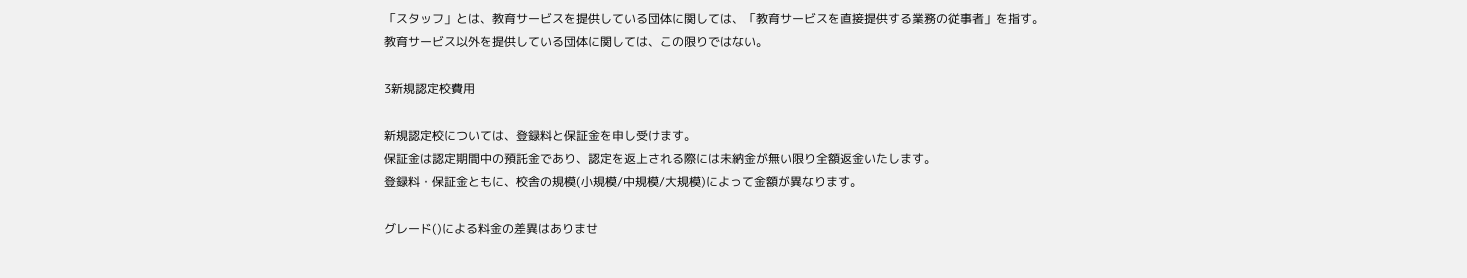「スタッフ」とは、教育サービスを提供している団体に関しては、「教育サービスを直接提供する業務の従事者」を指す。
教育サービス以外を提供している団体に関しては、この限りではない。

3新規認定校費用

新規認定校については、登録料と保証金を申し受けます。
保証金は認定期間中の預託金であり、認定を返上される際には未納金が無い限り全額返金いたします。
登録料・保証金ともに、校舎の規模(小規模/中規模/大規模)によって金額が異なります。

グレード()による料金の差異はありませ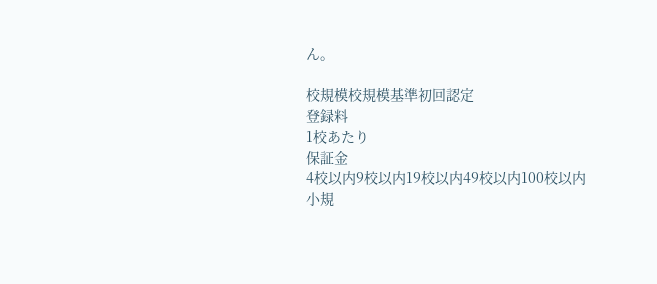ん。

校規模校規模基準初回認定
登録料
1校あたり
保証金
4校以内9校以内19校以内49校以内100校以内
小規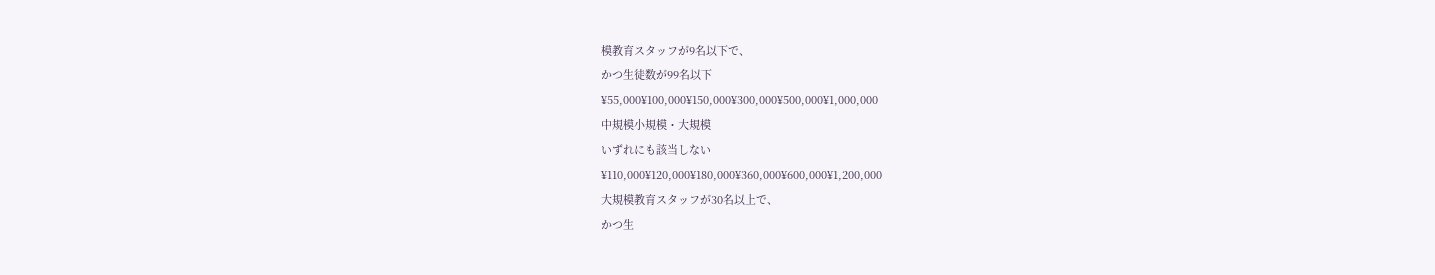模教育スタッフが9名以下で、
かつ生徒数が99名以下
¥55,000¥100,000¥150,000¥300,000¥500,000¥1,000,000
中規模小規模・大規模
いずれにも該当しない
¥110,000¥120,000¥180,000¥360,000¥600,000¥1,200,000
大規模教育スタッフが30名以上で、
かつ生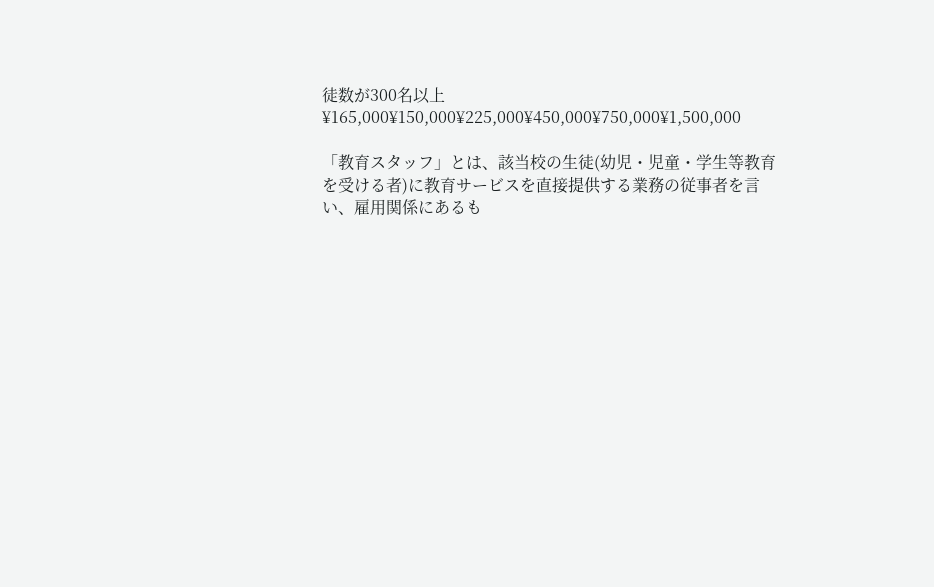徒数が300名以上
¥165,000¥150,000¥225,000¥450,000¥750,000¥1,500,000

「教育スタッフ」とは、該当校の生徒(幼児・児童・学生等教育を受ける者)に教育サービスを直接提供する業務の従事者を言い、雇用関係にあるも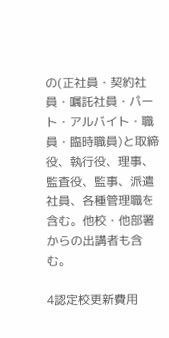の(正社員・契約社員・嘱託社員・パート・アルバイト・職員・臨時職員)と取締役、執行役、理事、監査役、監事、派遣社員、各種管理職を含む。他校・他部署からの出講者も含む。

4認定校更新費用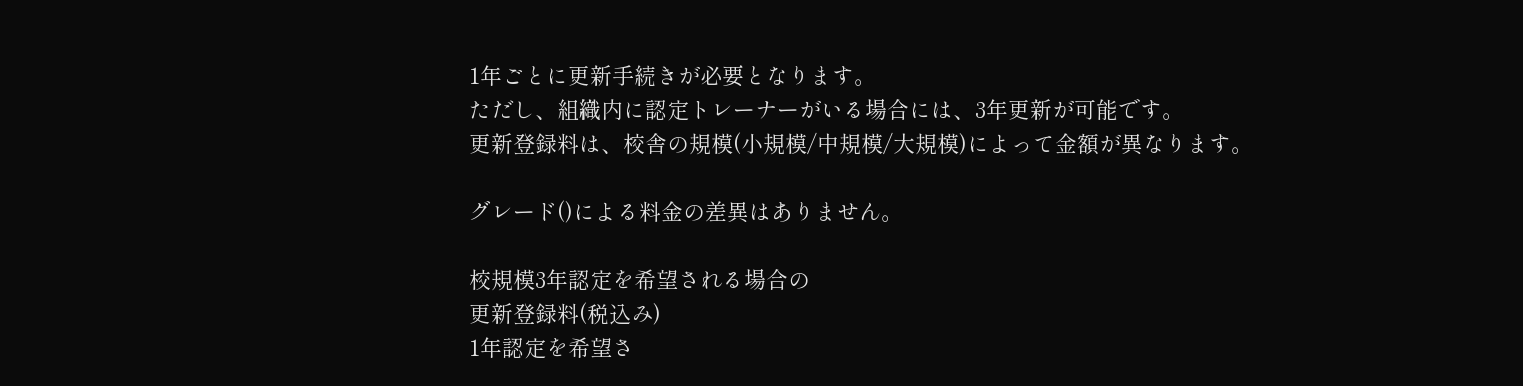1年ごとに更新手続きが必要となります。
ただし、組織内に認定トレーナーがいる場合には、3年更新が可能です。
更新登録料は、校舎の規模(小規模/中規模/大規模)によって金額が異なります。

グレード()による料金の差異はありません。

校規模3年認定を希望される場合の
更新登録料(税込み)
1年認定を希望さ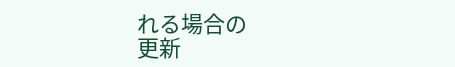れる場合の
更新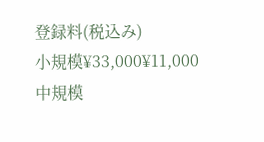登録料(税込み)
小規模¥33,000¥11,000
中規模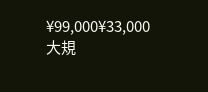¥99,000¥33,000
大規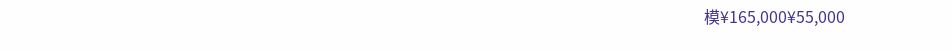模¥165,000¥55,000